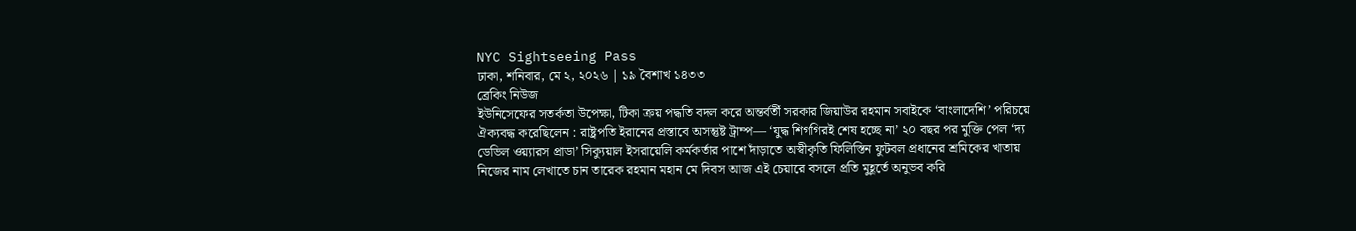NYC Sightseeing Pass
ঢাকা, শনিবার, মে ২, ২০২৬ | ১৯ বৈশাখ ১৪৩৩
ব্রেকিং নিউজ
ইউনিসেফের সতর্কতা উপেক্ষা, টিকা ক্রয় পদ্ধতি বদল করে অন্তর্বর্তী সরকার জিয়াউর রহমান সবাইকে ‘বাংলাদেশি’ পরিচয়ে ঐক্যবদ্ধ করেছিলেন : রাষ্ট্রপতি ইরানের প্রস্তাবে অসন্তুষ্ট ট্রাম্প— ‘যুদ্ধ শিগগিরই শেষ হচ্ছে না’ ২০ বছর পর মুক্তি পেল ‘দ্য ডেভিল ওয়্যারস প্রাডা’ সিক্যুয়াল ইসরায়েলি কর্মকর্তার পাশে দাঁড়াতে অস্বীকৃতি ফিলিস্তিন ফুটবল প্রধানের শ্রমিকের খাতায় নিজের নাম লেখাতে চান তারেক রহমান মহান মে দিবস আজ এই চেয়ারে বসলে প্রতি মুহূর্তে অনুভব করি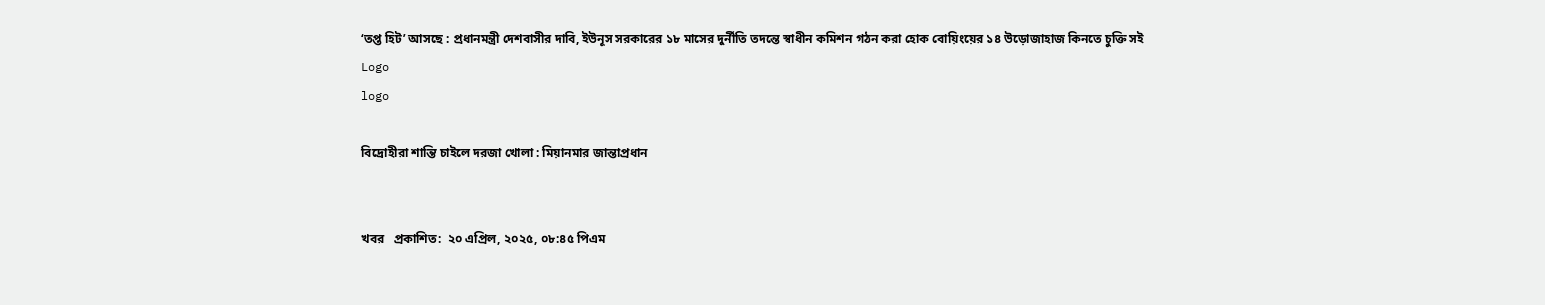‘তপ্ত হিট’ আসছে : প্রধানমন্ত্রী দেশবাসীর দাবি, ইউনূস সরকারের ১৮ মাসের দুর্নীতি তদন্তে স্বাধীন কমিশন গঠন করা হোক বোয়িংয়ের ১৪ উড়োজাহাজ কিনতে চুক্তি সই
Logo
logo

বিদ্রোহীরা শান্তি চাইলে দরজা খোলা : মিয়ানমার জান্তাপ্রধান


খবর   প্রকাশিত:  ২০ এপ্রিল, ২০২৫, ০৮:৪৫ পিএম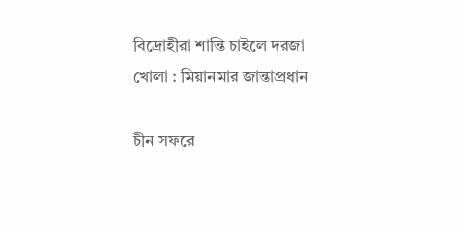বিদ্রোহীরা শান্তি চাইলে দরজা খোলা : মিয়ানমার জান্তাপ্রধান

চীন সফরে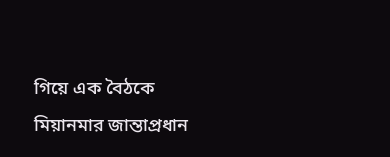গিয়ে এক বৈঠকে মিয়ানমার জান্তাপ্রধান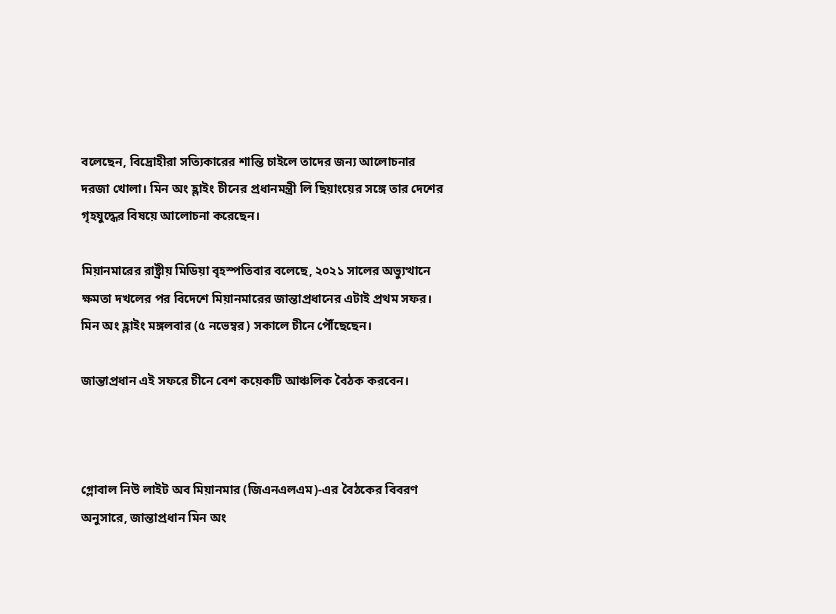বলেছেন, বিদ্রোহীরা সত্যিকারের শান্তি চাইলে তাদের জন্য আলোচনার দরজা খোলা। মিন অং হ্লাইং চীনের প্রধানমন্ত্রী লি ছিয়াংয়ের সঙ্গে তার দেশের গৃহযুদ্ধের বিষয়ে আলোচনা করেছেন।

মিয়ানমারের রাষ্ট্রীয় মিডিয়া বৃহস্পতিবার বলেছে, ২০২১ সালের অভ্যুত্থানে ক্ষমতা দখলের পর বিদেশে মিয়ানমারের জান্তাপ্রধানের এটাই প্রথম সফর। মিন অং হ্লাইং মঙ্গলবার (৫ নভেম্বর) সকালে চীনে পৌঁছেছেন।

জান্তাপ্রধান এই সফরে চীনে বেশ কয়েকটি আঞ্চলিক বৈঠক করবেন।



গ্লোবাল নিউ লাইট অব মিয়ানমার (জিএনএলএম)-এর বৈঠকের বিবরণ অনুসারে, জান্তাপ্রধান মিন অং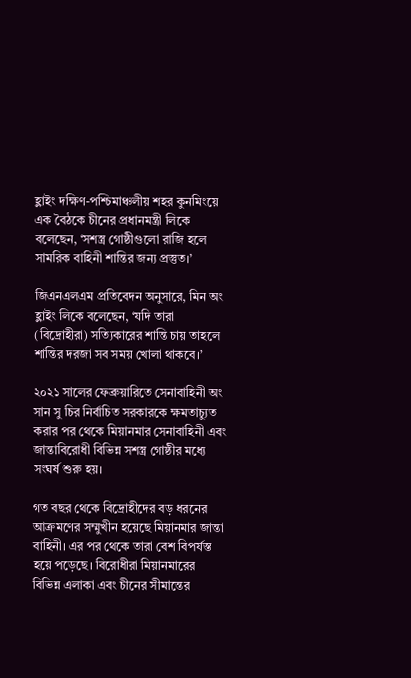হ্লাইং দক্ষিণ-পশ্চিমাঞ্চলীয় শহর কুনমিংয়ে এক বৈঠকে চীনের প্রধানমন্ত্রী লিকে বলেছেন, ‘সশস্ত্র গোষ্ঠীগুলো রাজি হলে সামরিক বাহিনী শান্তির জন্য প্রস্তুত।’

জিএনএলএম প্রতিবেদন অনুসারে, মিন অং হ্লাইং লিকে বলেছেন, ‘যদি তারা (বিদ্রোহীরা) সত্যিকারের শান্তি চায় তাহলে শান্তির দরজা সব সময় খোলা থাকবে।’

২০২১ সালের ফেব্রুয়ারিতে সেনাবাহিনী অং সান সু চির নির্বাচিত সরকারকে ক্ষমতাচ্যুত করার পর থেকে মিয়ানমার সেনাবাহিনী এবং জান্তাবিরোধী বিভিন্ন সশস্ত্র গোষ্ঠীর মধ্যে সংঘর্ষ শুরু হয়।

গত বছর থেকে বিদ্রোহীদের বড় ধরনের আক্রমণের সম্মুখীন হয়েছে মিয়ানমার জান্তা বাহিনী। এর পর থেকে তারা বেশ বিপর্যস্ত হয়ে পড়েছে। বিরোধীরা মিয়ানমারের বিভিন্ন এলাকা এবং চীনের সীমান্তের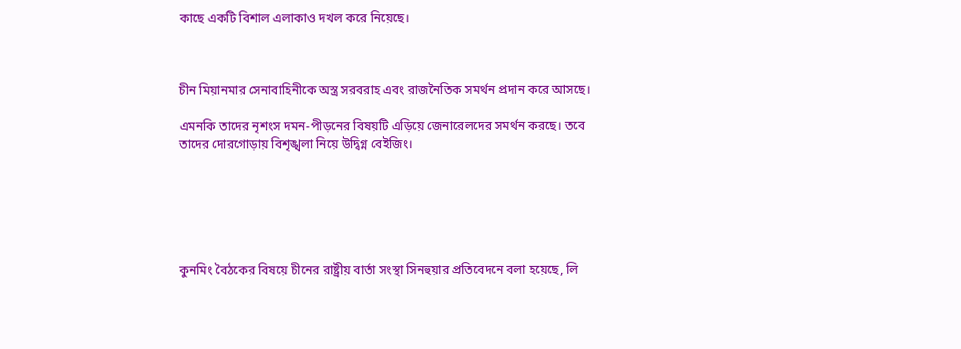কাছে একটি বিশাল এলাকাও দখল করে নিয়েছে।



চীন মিয়ানমার সেনাবাহিনীকে অস্ত্র সরবরাহ এবং রাজনৈতিক সমর্থন প্রদান করে আসছে।

এমনকি তাদের নৃশংস দমন-পীড়নের বিষয়টি এড়িয়ে জেনারেলদের সমর্থন করছে। তবে তাদের দোরগোড়ায় বিশৃঙ্খলা নিয়ে উদ্বিগ্ন বেইজিং।






কুনমিং বৈঠকের বিষয়ে চীনের রাষ্ট্রীয় বার্তা সংস্থা সিনহুয়ার প্রতিবেদনে বলা হয়েছে, লি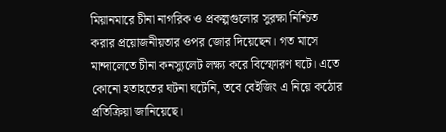মিয়ানমারে চীনা নাগরিক ও প্রকল্পগুলোর সুরক্ষা নিশ্চিত করার প্রয়োজনীয়তার ওপর জোর দিয়েছেন। গত মাসে মান্দালেতে চীনা কনস্যুলেট লক্ষ্য করে বিস্ফোরণ ঘটে। এতে কোনো হতাহতের ঘটনা ঘটেনি, তবে বেইজিং এ নিয়ে কঠোর প্রতিক্রিয়া জানিয়েছে।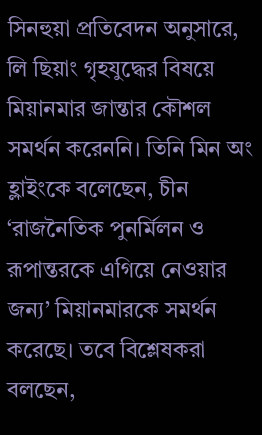সিনহুয়া প্রতিবেদন অনুসারে, লি ছিয়াং গৃহযুদ্ধের বিষয়ে মিয়ানমার জান্তার কৌশল সমর্থন করেননি। তিনি মিন অং হ্লাইংকে বলেছেন, চীন ‘রাজনৈতিক পুনর্মিলন ও রূপান্তরকে এগিয়ে নেওয়ার জন্য’ মিয়ানমারকে সমর্থন করেছে। তবে বিশ্লেষকরা বলছেন,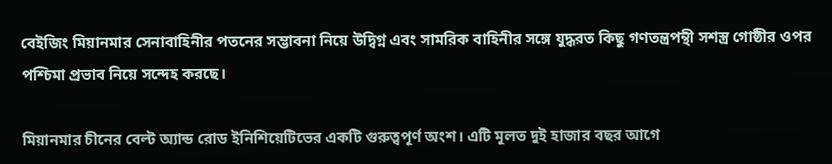বেইজিং মিয়ানমার সেনাবাহিনীর পতনের সম্ভাবনা নিয়ে উদ্বিগ্ন এবং সামরিক বাহিনীর সঙ্গে যুদ্ধরত কিছু গণতন্ত্রপন্থী সশস্ত্র গোষ্ঠীর ওপর পশ্চিমা প্রভাব নিয়ে সন্দেহ করছে।

মিয়ানমার চীনের বেল্ট অ্যান্ড রোড ইনিশিয়েটিভের একটি গুরুত্বপূর্ণ অংশ। এটি মূলত দুই হাজার বছর আগে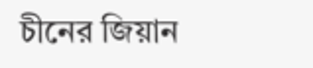চীনের জিয়ান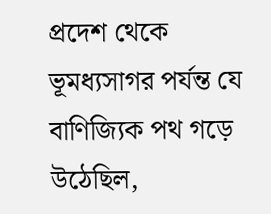প্রদেশ থেকে ভূমধ্যসাগর পর্যন্ত যে বাণিজ্যিক পথ গড়ে উঠেছিল,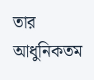তার আধুনিকতম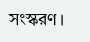সংস্করণ।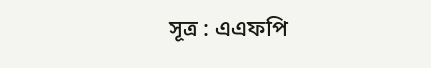সূত্র : এএফপি